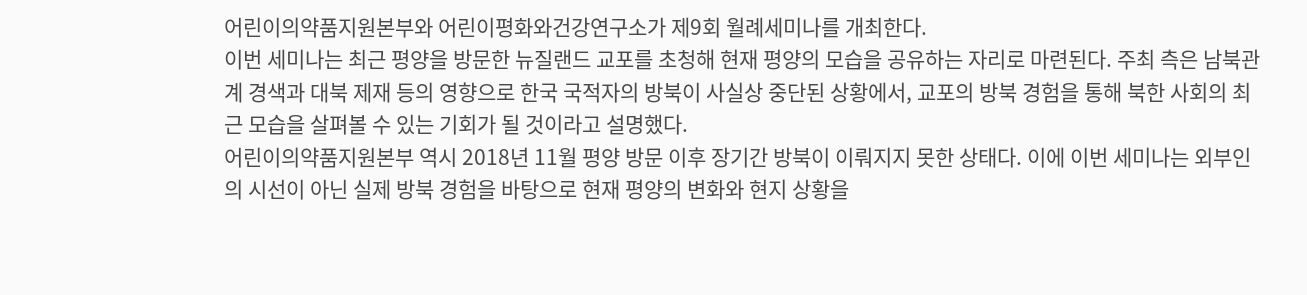어린이의약품지원본부와 어린이평화와건강연구소가 제9회 월례세미나를 개최한다.
이번 세미나는 최근 평양을 방문한 뉴질랜드 교포를 초청해 현재 평양의 모습을 공유하는 자리로 마련된다. 주최 측은 남북관계 경색과 대북 제재 등의 영향으로 한국 국적자의 방북이 사실상 중단된 상황에서, 교포의 방북 경험을 통해 북한 사회의 최근 모습을 살펴볼 수 있는 기회가 될 것이라고 설명했다.
어린이의약품지원본부 역시 2018년 11월 평양 방문 이후 장기간 방북이 이뤄지지 못한 상태다. 이에 이번 세미나는 외부인의 시선이 아닌 실제 방북 경험을 바탕으로 현재 평양의 변화와 현지 상황을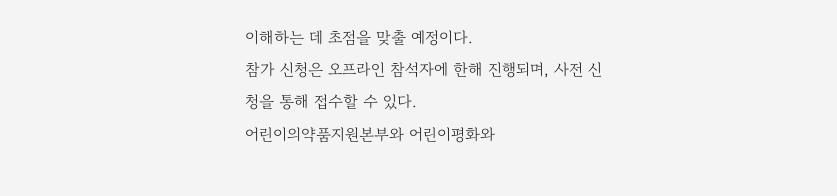이해하는 데 초점을 맞출 예정이다.
참가 신청은 오프라인 참석자에 한해 진행되며, 사전 신청을 통해 접수할 수 있다.
어린이의약품지원본부와 어린이평화와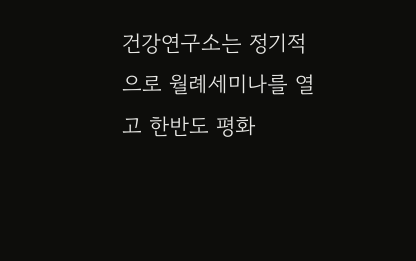건강연구소는 정기적으로 월례세미나를 열고 한반도 평화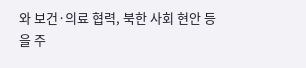와 보건·의료 협력, 북한 사회 현안 등을 주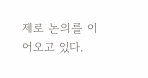제로 논의를 이어오고 있다.